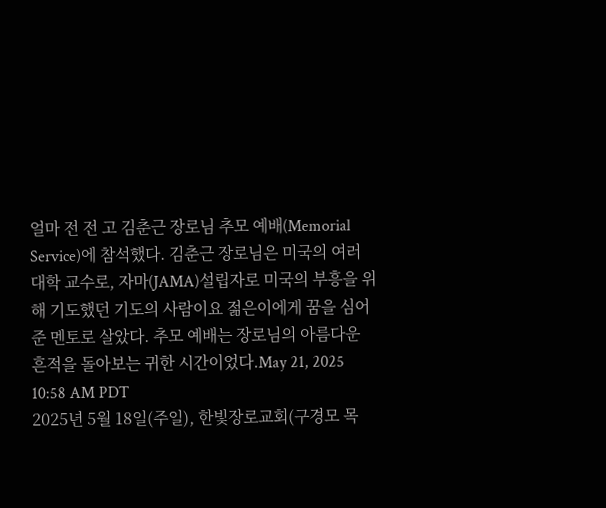얼마 전 전 고 김춘근 장로님 추모 예배(Memorial Service)에 참석했다. 김춘근 장로님은 미국의 여러 대학 교수로, 자마(JAMA)설립자로 미국의 부흥을 위해 기도했던 기도의 사람이요 젊은이에게 꿈을 심어준 멘토로 살았다. 추모 예배는 장로님의 아름다운 흔적을 돌아보는 귀한 시간이었다.May 21, 2025 10:58 AM PDT
2025년 5월 18일(주일), 한빛장로교회(구경모 목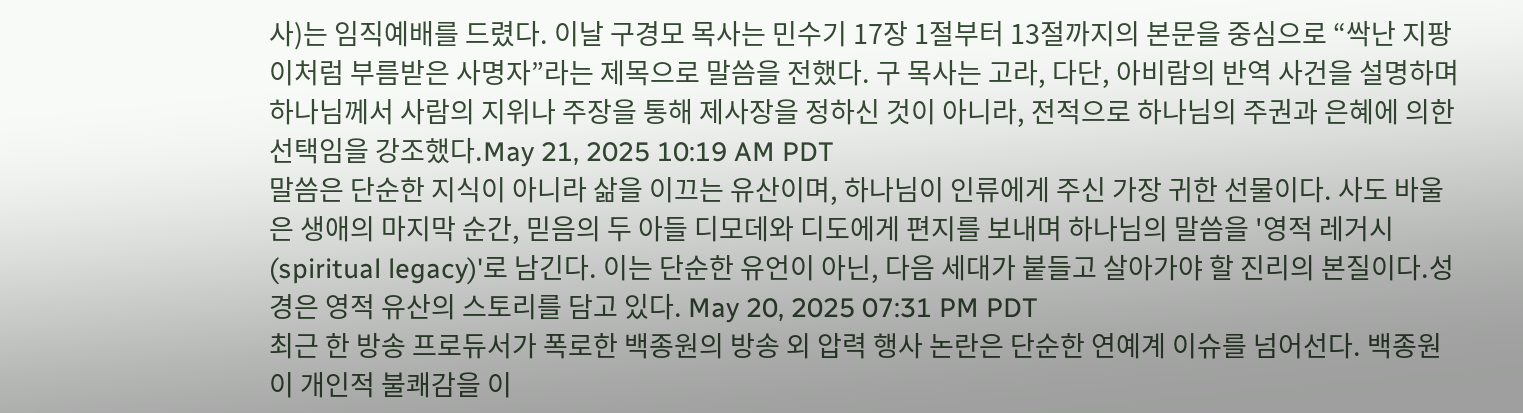사)는 임직예배를 드렸다. 이날 구경모 목사는 민수기 17장 1절부터 13절까지의 본문을 중심으로 “싹난 지팡이처럼 부름받은 사명자”라는 제목으로 말씀을 전했다. 구 목사는 고라, 다단, 아비람의 반역 사건을 설명하며 하나님께서 사람의 지위나 주장을 통해 제사장을 정하신 것이 아니라, 전적으로 하나님의 주권과 은혜에 의한 선택임을 강조했다.May 21, 2025 10:19 AM PDT
말씀은 단순한 지식이 아니라 삶을 이끄는 유산이며, 하나님이 인류에게 주신 가장 귀한 선물이다. 사도 바울은 생애의 마지막 순간, 믿음의 두 아들 디모데와 디도에게 편지를 보내며 하나님의 말씀을 '영적 레거시(spiritual legacy)'로 남긴다. 이는 단순한 유언이 아닌, 다음 세대가 붙들고 살아가야 할 진리의 본질이다.성경은 영적 유산의 스토리를 담고 있다. May 20, 2025 07:31 PM PDT
최근 한 방송 프로듀서가 폭로한 백종원의 방송 외 압력 행사 논란은 단순한 연예계 이슈를 넘어선다. 백종원이 개인적 불쾌감을 이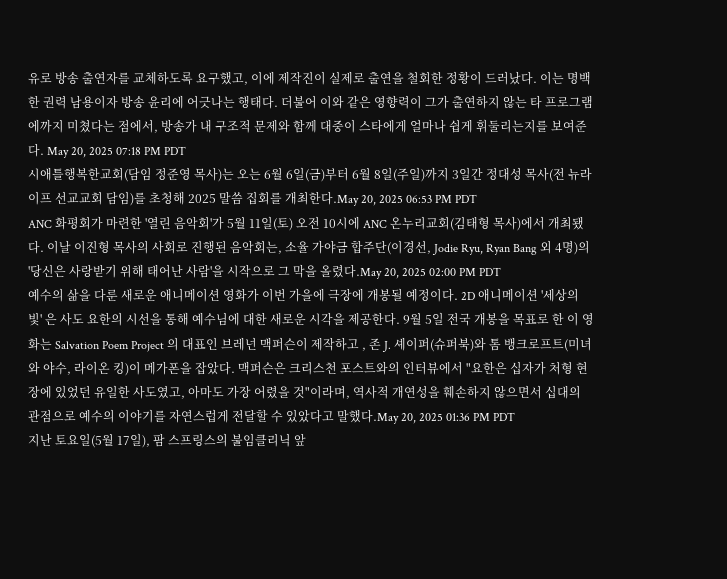유로 방송 출연자를 교체하도록 요구했고, 이에 제작진이 실제로 출연을 철회한 정황이 드러났다. 이는 명백한 권력 남용이자 방송 윤리에 어긋나는 행태다. 더불어 이와 같은 영향력이 그가 출연하지 않는 타 프로그램에까지 미쳤다는 점에서, 방송가 내 구조적 문제와 함께 대중이 스타에게 얼마나 쉽게 휘둘리는지를 보여준다. May 20, 2025 07:18 PM PDT
시애틀행복한교회(담임 정준영 목사)는 오는 6월 6일(금)부터 6월 8일(주일)까지 3일간 정대성 목사(전 뉴라이프 선교교회 담임)를 초청해 2025 말씀 집회를 개최한다.May 20, 2025 06:53 PM PDT
ANC 화평회가 마련한 '열린 음악회'가 5월 11일(토) 오전 10시에 ANC 온누리교회(김태형 목사)에서 개최됐다. 이날 이진형 목사의 사회로 진행된 음악회는, 소율 가야금 합주단(이경선, Jodie Ryu, Ryan Bang 외 4명)의 '당신은 사랑받기 위해 태어난 사람'을 시작으로 그 막을 올렸다.May 20, 2025 02:00 PM PDT
예수의 삶을 다룬 새로운 애니메이션 영화가 이번 가을에 극장에 개봉될 예정이다. 2D 애니메이션 '세상의 빛' 은 사도 요한의 시선을 통해 예수님에 대한 새로운 시각을 제공한다. 9월 5일 전국 개봉을 목표로 한 이 영화는 Salvation Poem Project 의 대표인 브레넌 맥퍼슨이 제작하고 , 존 J. 셰이퍼(슈퍼북)와 톰 뱅크로프트(미녀와 야수, 라이온 킹)이 메가폰을 잡았다. 맥퍼슨은 크리스천 포스트와의 인터뷰에서 "요한은 십자가 처형 현장에 있었던 유일한 사도였고, 아마도 가장 어렸을 것"이라며, 역사적 개연성을 훼손하지 않으면서 십대의 관점으로 예수의 이야기를 자연스럽게 전달할 수 있았다고 말했다.May 20, 2025 01:36 PM PDT
지난 토요일(5월 17일), 팜 스프링스의 불임클리닉 앞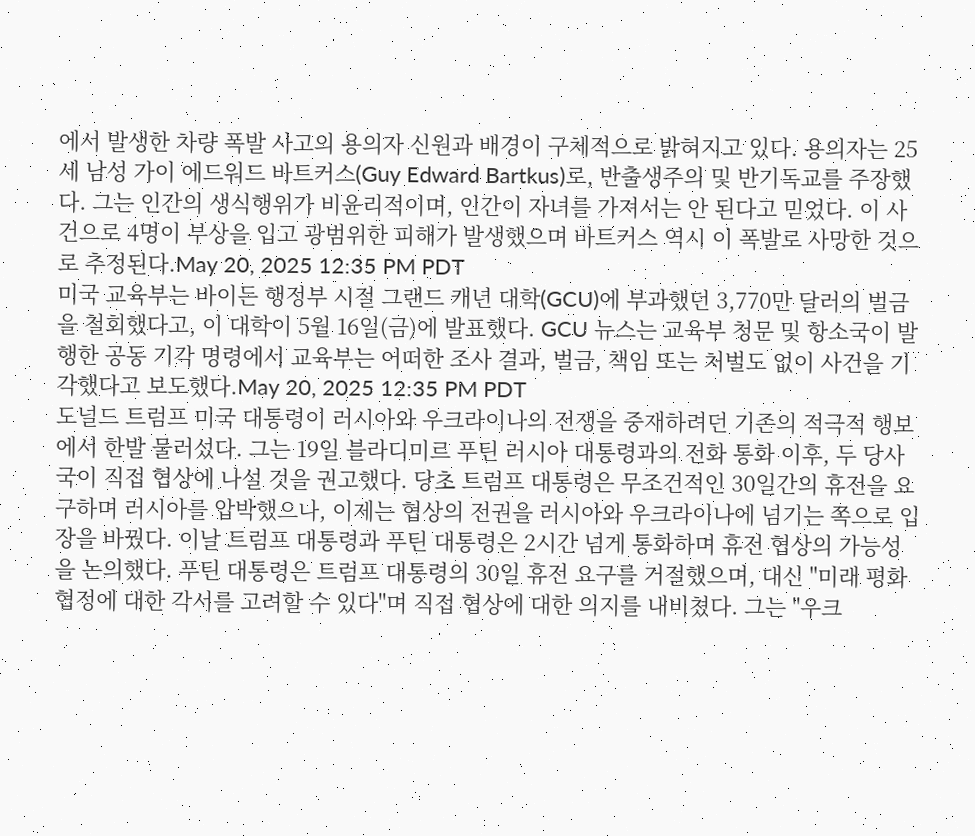에서 발생한 차량 폭발 사고의 용의자 신원과 배경이 구체적으로 밝혀지고 있다. 용의자는 25세 남성 가이 에드워드 바트커스(Guy Edward Bartkus)로, 반출생주의 및 반기독교를 주장했다. 그는 인간의 생식행위가 비윤리적이며, 인간이 자녀를 가져서는 안 된다고 믿었다. 이 사건으로 4명이 부상을 입고 광범위한 피해가 발생했으며 바트커스 역시 이 폭발로 사망한 것으로 추정된다.May 20, 2025 12:35 PM PDT
미국 교육부는 바이든 행정부 시절 그랜드 캐년 대학(GCU)에 부과했던 3,770만 달러의 벌금을 철회했다고, 이 대학이 5월 16일(금)에 발표했다. GCU 뉴스는 교육부 청문 및 항소국이 발행한 공동 기각 명령에서 교육부는 어떠한 조사 결과, 벌금, 책임 또는 처벌도 없이 사건을 기각했다고 보도했다.May 20, 2025 12:35 PM PDT
도널드 트럼프 미국 대통령이 러시아와 우크라이나의 전쟁을 중재하려던 기존의 적극적 행보에서 한발 물러섰다. 그는 19일 블라디미르 푸틴 러시아 대통령과의 전화 통화 이후, 두 당사국이 직접 협상에 나설 것을 권고했다. 당초 트럼프 대통령은 무조건적인 30일간의 휴전을 요구하며 러시아를 압박했으나, 이제는 협상의 전권을 러시아와 우크라이나에 넘기는 쪽으로 입장을 바꿨다. 이날 트럼프 대통령과 푸틴 대통령은 2시간 넘게 통화하며 휴전 협상의 가능성을 논의했다. 푸틴 대통령은 트럼프 대통령의 30일 휴전 요구를 거절했으며, 대신 "미래 평화 협정에 대한 각서를 고려할 수 있다"며 직접 협상에 대한 의지를 내비쳤다. 그는 "우크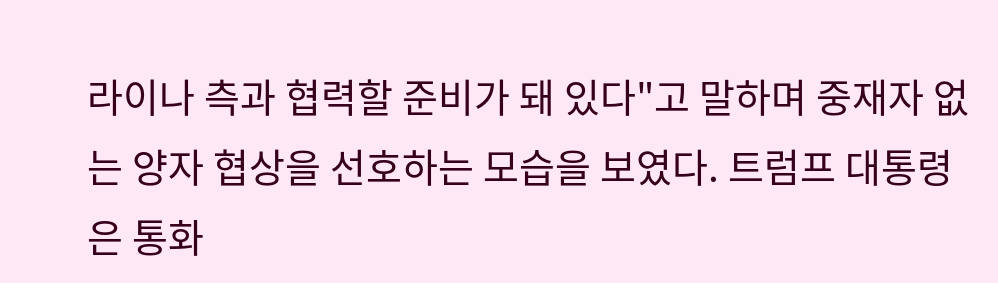라이나 측과 협력할 준비가 돼 있다"고 말하며 중재자 없는 양자 협상을 선호하는 모습을 보였다. 트럼프 대통령은 통화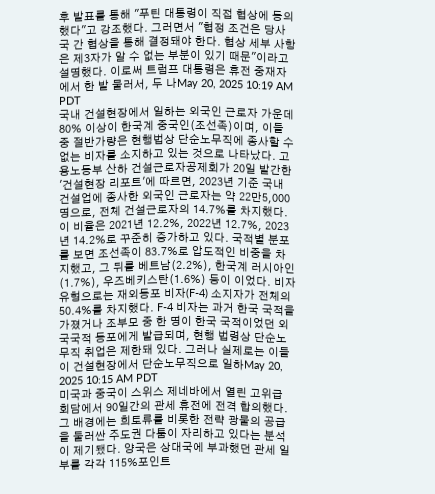후 발표를 통해 "푸틴 대통령이 직접 협상에 동의했다"고 강조했다. 그러면서 "협정 조건은 당사국 간 협상을 통해 결정돼야 한다. 협상 세부 사항은 제3자가 알 수 없는 부분이 있기 때문"이라고 설명했다. 이로써 트럼프 대통령은 휴전 중재자에서 한 발 물러서, 두 나May 20, 2025 10:19 AM PDT
국내 건설현장에서 일하는 외국인 근로자 가운데 80% 이상이 한국계 중국인(조선족)이며, 이들 중 절반가량은 현행법상 단순노무직에 종사할 수 없는 비자를 소지하고 있는 것으로 나타났다. 고용노동부 산하 건설근로자공제회가 20일 발간한 '건설현장 리포트'에 따르면, 2023년 기준 국내 건설업에 종사한 외국인 근로자는 약 22만5,000명으로, 전체 건설근로자의 14.7%를 차지했다. 이 비율은 2021년 12.2%, 2022년 12.7%, 2023년 14.2%로 꾸준히 증가하고 있다. 국적별 분포를 보면 조선족이 83.7%로 압도적인 비중을 차지했고, 그 뒤를 베트남(2.2%), 한국계 러시아인(1.7%), 우즈베키스탄(1.6%) 등이 이었다. 비자 유형으로는 재외동포 비자(F-4) 소지자가 전체의 50.4%를 차지했다. F-4 비자는 과거 한국 국적을 가졌거나 조부모 중 한 명이 한국 국적이었던 외국국적 동포에게 발급되며, 현행 법령상 단순노무직 취업은 제한돼 있다. 그러나 실제로는 이들이 건설현장에서 단순노무직으로 일하May 20, 2025 10:15 AM PDT
미국과 중국이 스위스 제네바에서 열린 고위급 회담에서 90일간의 관세 휴전에 전격 합의했다. 그 배경에는 희토류를 비롯한 전략 광물의 공급을 둘러싼 주도권 다툼이 자리하고 있다는 분석이 제기됐다. 양국은 상대국에 부과했던 관세 일부를 각각 115%포인트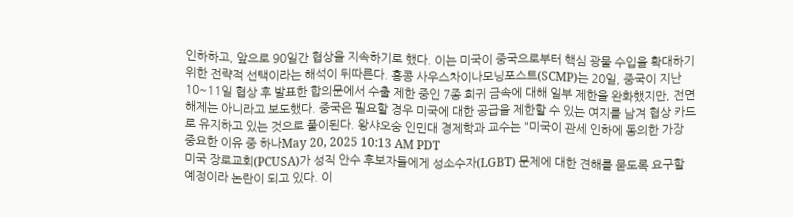인하하고, 앞으로 90일간 협상을 지속하기로 했다. 이는 미국이 중국으로부터 핵심 광물 수입을 확대하기 위한 전략적 선택이라는 해석이 뒤따른다. 홍콩 사우스차이나모닝포스트(SCMP)는 20일, 중국이 지난 10~11일 협상 후 발표한 합의문에서 수출 제한 중인 7종 희귀 금속에 대해 일부 제한을 완화했지만, 전면 해제는 아니라고 보도했다. 중국은 필요할 경우 미국에 대한 공급을 제한할 수 있는 여지를 남겨 협상 카드로 유지하고 있는 것으로 풀이된다. 왕샤오숭 인민대 경제학과 교수는 "미국이 관세 인하에 동의한 가장 중요한 이유 중 하나May 20, 2025 10:13 AM PDT
미국 장로교회(PCUSA)가 성직 안수 후보자들에게 성소수자(LGBT) 문제에 대한 견해를 묻도록 요구할 예정이라 논란이 되고 있다. 이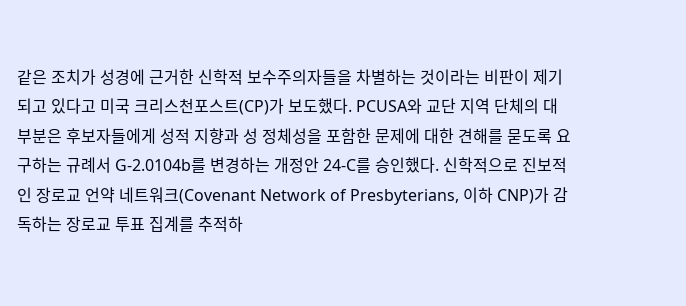같은 조치가 성경에 근거한 신학적 보수주의자들을 차별하는 것이라는 비판이 제기되고 있다고 미국 크리스천포스트(CP)가 보도했다. PCUSA와 교단 지역 단체의 대부분은 후보자들에게 성적 지향과 성 정체성을 포함한 문제에 대한 견해를 묻도록 요구하는 규례서 G-2.0104b를 변경하는 개정안 24-C를 승인했다. 신학적으로 진보적인 장로교 언약 네트워크(Covenant Network of Presbyterians, 이하 CNP)가 감독하는 장로교 투표 집계를 추적하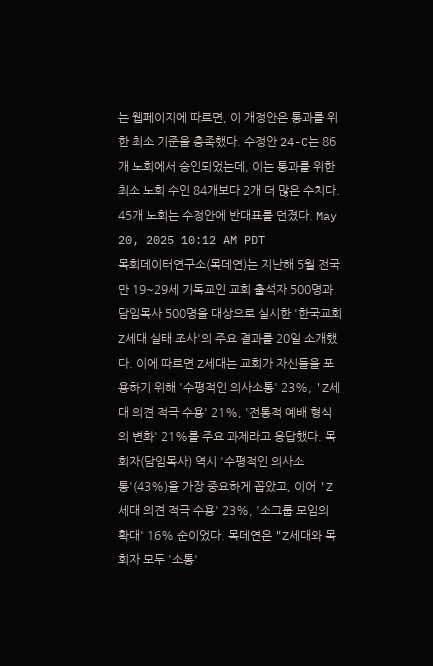는 웹페이지에 따르면, 이 개정안은 통과를 위한 최소 기준을 충족했다. 수정안 24-C는 86개 노회에서 승인되었는데, 이는 통과를 위한 최소 노회 수인 84개보다 2개 더 많은 수치다. 45개 노회는 수정안에 반대표를 던졌다. May 20, 2025 10:12 AM PDT
목회데이터연구소(목데연)는 지난해 5월 전국 만 19~29세 기독교인 교회 출석자 500명과 담임목사 500명을 대상으로 실시한 '한국교회 Z세대 실태 조사'의 주요 결과를 20일 소개했다. 이에 따르면 Z세대는 교회가 자신들을 포용하기 위해 '수평적인 의사소통' 23%, 'Z세대 의견 적극 수용' 21%, '전통적 예배 형식의 변화' 21%를 주요 과제라고 응답했다. 목회자(담임목사) 역시 '수평적인 의사소통'(43%)을 가장 중요하게 꼽았고, 이어 'Z세대 의견 적극 수용' 23%, '소그룹 모임의 확대' 16% 순이었다. 목데연은 "Z세대와 목회자 모두 '소통'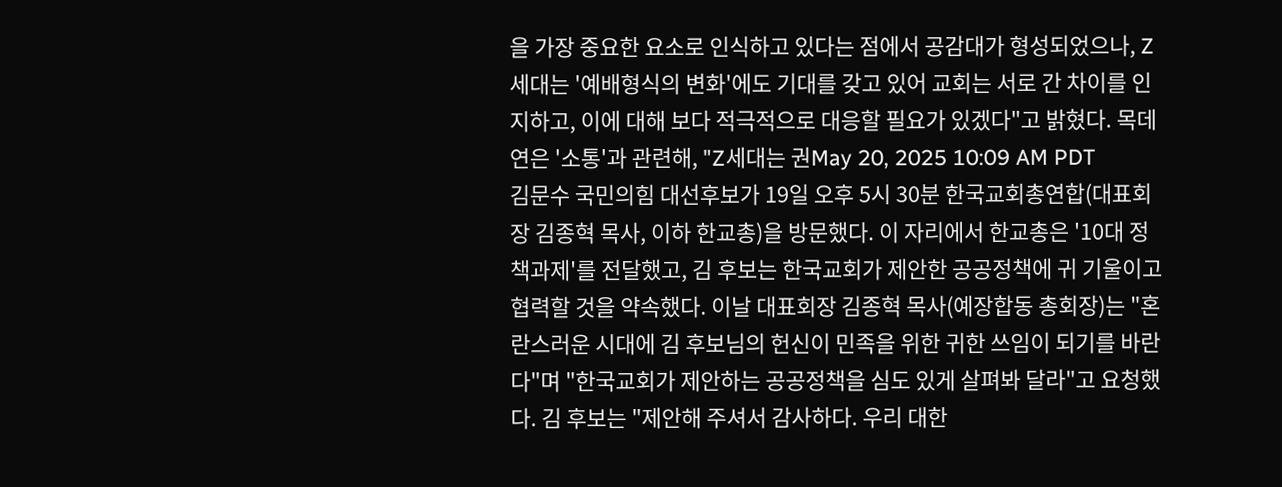을 가장 중요한 요소로 인식하고 있다는 점에서 공감대가 형성되었으나, Z세대는 '예배형식의 변화'에도 기대를 갖고 있어 교회는 서로 간 차이를 인지하고, 이에 대해 보다 적극적으로 대응할 필요가 있겠다"고 밝혔다. 목데연은 '소통'과 관련해, "Z세대는 권May 20, 2025 10:09 AM PDT
김문수 국민의힘 대선후보가 19일 오후 5시 30분 한국교회총연합(대표회장 김종혁 목사, 이하 한교총)을 방문했다. 이 자리에서 한교총은 '10대 정책과제'를 전달했고, 김 후보는 한국교회가 제안한 공공정책에 귀 기울이고 협력할 것을 약속했다. 이날 대표회장 김종혁 목사(예장합동 총회장)는 "혼란스러운 시대에 김 후보님의 헌신이 민족을 위한 귀한 쓰임이 되기를 바란다"며 "한국교회가 제안하는 공공정책을 심도 있게 살펴봐 달라"고 요청했다. 김 후보는 "제안해 주셔서 감사하다. 우리 대한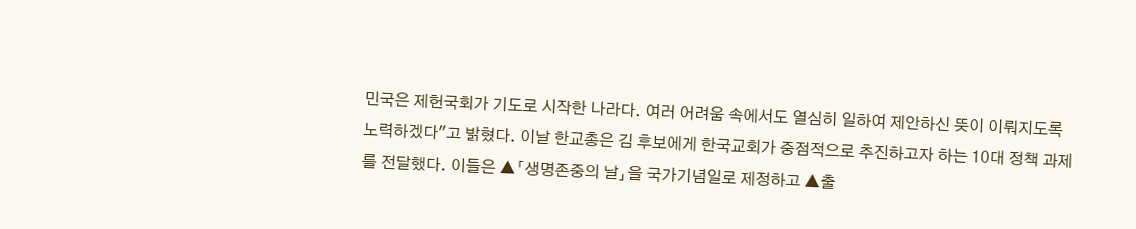민국은 제헌국회가 기도로 시작한 나라다. 여러 어려움 속에서도 열심히 일하여 제안하신 뜻이 이뤄지도록 노력하겠다"고 밝혔다. 이날 한교총은 김 후보에게 한국교회가 중점적으로 추진하고자 하는 10대 정책 과제를 전달했다. 이들은 ▲「생명존중의 날」을 국가기념일로 제정하고 ▲출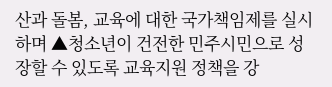산과 돌봄, 교육에 대한 국가책임제를 실시하며 ▲청소년이 건전한 민주시민으로 성장할 수 있도록 교육지원 정책을 강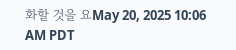화할 것을 요May 20, 2025 10:06 AM PDT